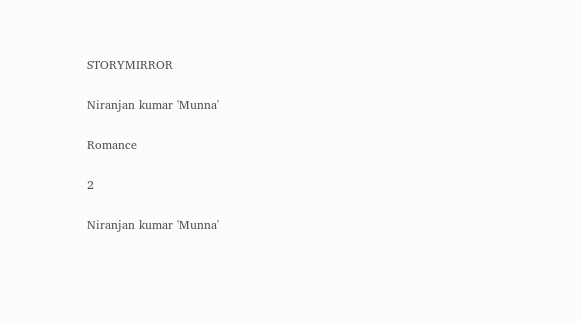STORYMIRROR

Niranjan kumar 'Munna'

Romance

2

Niranjan kumar 'Munna'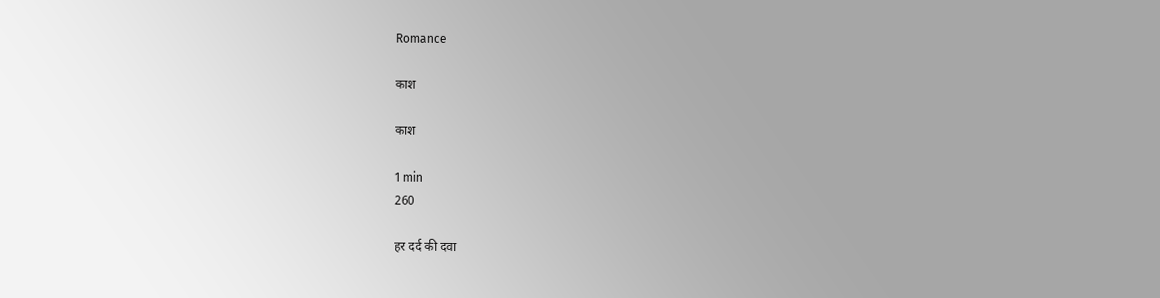Romance

काश

काश

1 min
260

हर दर्द की दवा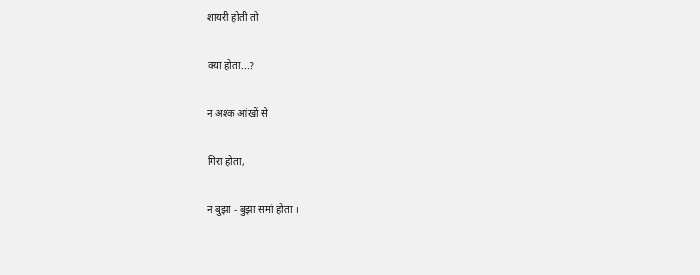शायरी होती तो

क्या होता...?

न अश्क आंखों से

गिरा होता,

न बुझा - बुझा समां होता ।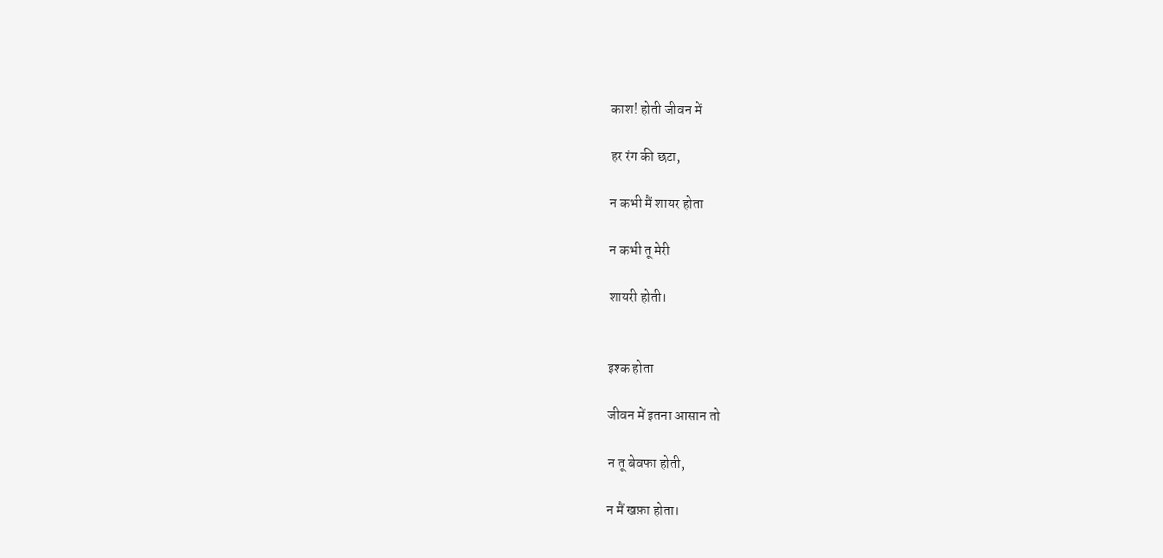काश! होती जीवन में

हर रंग की छटा,

न कभी मैं शायर होता

न कभी तू मेरी

शायरी होती।


इश्क होता

जीवन में इतना आसान तो

न तू बेवफा होती,

न मैं खफ़ा होता।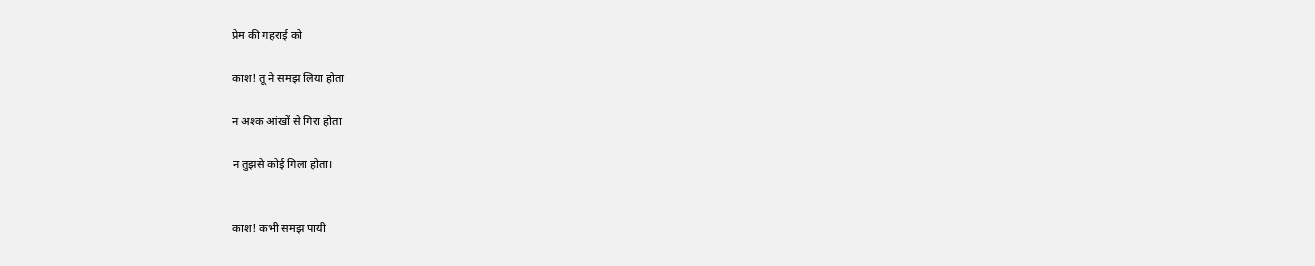प्रेम की गहराई को

काश! तू ने समझ लिया होता

न अश्क आंखों से गिरा होता

न तुझसे कोई गिला होता।


काश! कभी समझ पायी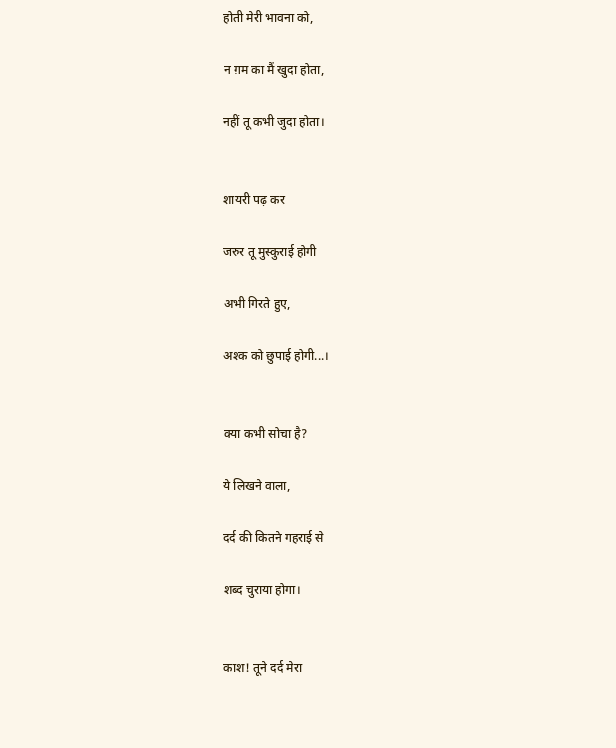होती मेरी भावना को,

न ग़म का मैं खुदा होता,

नहीं तू कभी जुदा होता।


शायरी पढ़ कर

जरुर तू मुस्कुराई होगी

अभी गिरते हुए,

अश्क को छुपाई होगी...।


क्या कभी सोचा है?

ये लिखने वाला,

दर्द की कितने गहराई से

शब्द चुराया होगा।


काश! तूने दर्द मेरा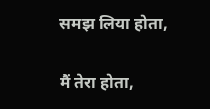समझ लिया होता,

मैं तेरा होता,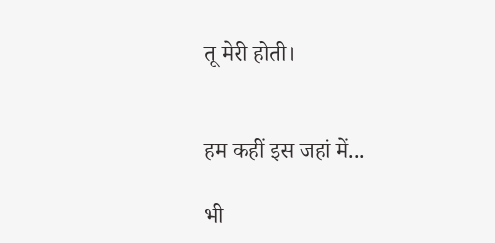तू मेरी होती।


हम कहीं इस जहां में...

भी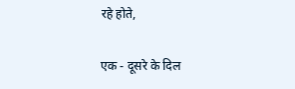रहे होते,

एक - दूसरे के दिल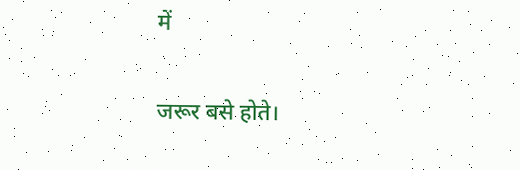में

जरूर बसे होते।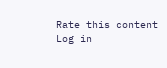Rate this content
Log in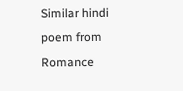Similar hindi poem from Romance